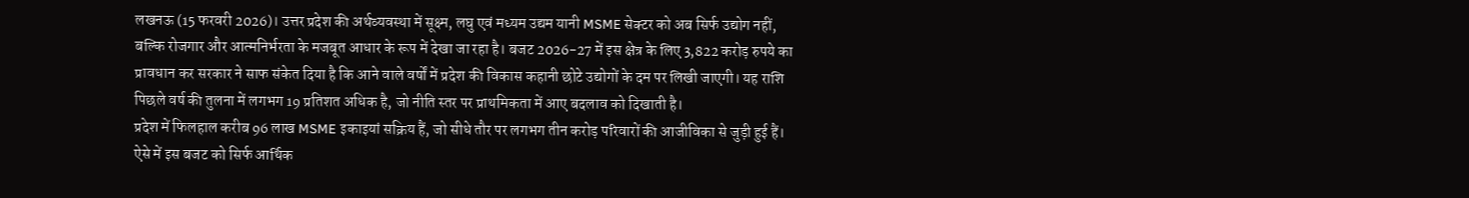लखनऊ (15 फरवरी 2026)। उत्तर प्रदेश की अर्थव्यवस्था में सूक्ष्म, लघु एवं मध्यम उद्यम यानी MSME सेक्टर को अब सिर्फ उद्योग नहीं, बल्कि रोजगार और आत्मनिर्भरता के मजबूत आधार के रूप में देखा जा रहा है। बजट 2026-27 में इस क्षेत्र के लिए 3,822 करोड़ रुपये का प्रावधान कर सरकार ने साफ संकेत दिया है कि आने वाले वर्षों में प्रदेश की विकास कहानी छोटे उद्योगों के दम पर लिखी जाएगी। यह राशि पिछले वर्ष की तुलना में लगभग 19 प्रतिशत अधिक है, जो नीति स्तर पर प्राथमिकता में आए बदलाव को दिखाती है।
प्रदेश में फिलहाल करीब 96 लाख MSME इकाइयां सक्रिय हैं, जो सीधे तौर पर लगभग तीन करोड़ परिवारों की आजीविका से जुड़ी हुई हैं। ऐसे में इस बजट को सिर्फ आर्थिक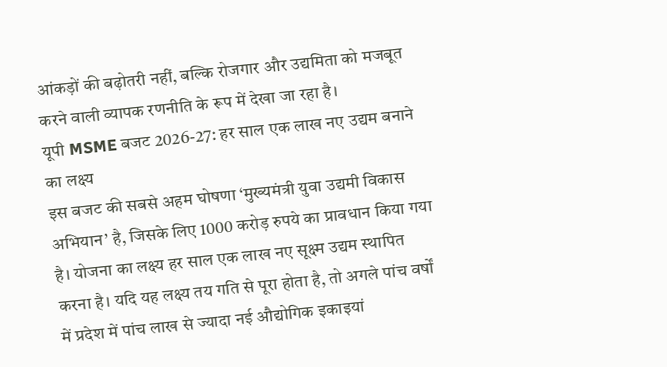आंकड़ों की बढ़ोतरी नहीं, बल्कि रोजगार और उद्यमिता को मजबूत करने वाली व्यापक रणनीति के रूप में देखा जा रहा है।
यूपी MSME बजट 2026-27: हर साल एक लाख नए उद्यम बनाने का लक्ष्य
इस बजट की सबसे अहम घोषणा ‘मुख्यमंत्री युवा उद्यमी विकास अभियान’ है, जिसके लिए 1000 करोड़ रुपये का प्रावधान किया गया है। योजना का लक्ष्य हर साल एक लाख नए सूक्ष्म उद्यम स्थापित करना है। यदि यह लक्ष्य तय गति से पूरा होता है, तो अगले पांच वर्षों में प्रदेश में पांच लाख से ज्यादा नई औद्योगिक इकाइयां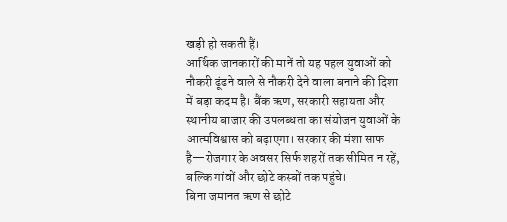खड़ी हो सकती हैं।
आर्थिक जानकारों की मानें तो यह पहल युवाओं को नौकरी ढूंढने वाले से नौकरी देने वाला बनाने की दिशा में बड़ा कदम है। बैंक ऋण, सरकारी सहायता और स्थानीय बाजार की उपलब्धता का संयोजन युवाओं के आत्मविश्वास को बढ़ाएगा। सरकार की मंशा साफ है—रोजगार के अवसर सिर्फ शहरों तक सीमित न रहें, बल्कि गांवों और छोटे कस्बों तक पहुंचे।
बिना जमानत ऋण से छोटे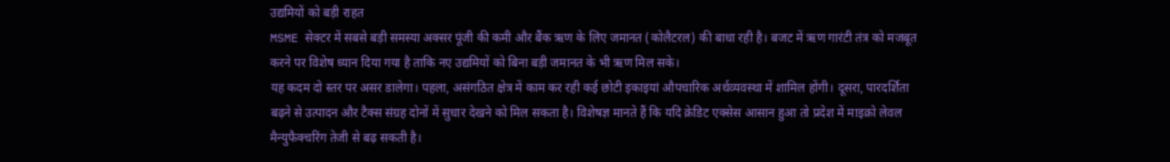उद्यमियों को बड़ी राहत
MSME सेक्टर में सबसे बड़ी समस्या अक्सर पूंजी की कमी और बैंक ऋण के लिए जमानत (कोलैटरल) की बाधा रही है। बजट में ऋण गारंटी तंत्र को मजबूत करने पर विशेष ध्यान दिया गया है ताकि नए उद्यमियों को बिना बड़ी जमानत के भी ऋण मिल सके।
यह कदम दो स्तर पर असर डालेगा। पहला, असंगठित क्षेत्र में काम कर रही कई छोटी इकाइयां औपचारिक अर्थव्यवस्था में शामिल होंगी। दूसरा, पारदर्शिता बढ़ने से उत्पादन और टैक्स संग्रह दोनों में सुधार देखने को मिल सकता है। विशेषज्ञ मानते हैं कि यदि क्रेडिट एक्सेस आसान हुआ तो प्रदेश में माइक्रो लेवल मैन्युफैक्चरिंग तेजी से बढ़ सकती है।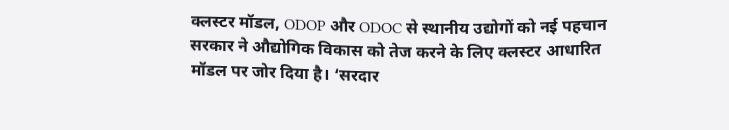क्लस्टर मॉडल, ODOP और ODOC से स्थानीय उद्योगों को नई पहचान
सरकार ने औद्योगिक विकास को तेज करने के लिए क्लस्टर आधारित मॉडल पर जोर दिया है। ‘सरदार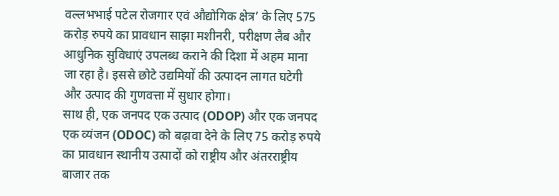वल्लभभाई पटेल रोजगार एवं औद्योगिक क्षेत्र’ के लिए 575 करोड़ रुपये का प्रावधान साझा मशीनरी, परीक्षण लैब और आधुनिक सुविधाएं उपलब्ध कराने की दिशा में अहम माना जा रहा है। इससे छोटे उद्यमियों की उत्पादन लागत घटेगी और उत्पाद की गुणवत्ता में सुधार होगा।
साथ ही, एक जनपद एक उत्पाद (ODOP) और एक जनपद एक व्यंजन (ODOC) को बढ़ावा देने के लिए 75 करोड़ रुपये का प्रावधान स्थानीय उत्पादों को राष्ट्रीय और अंतरराष्ट्रीय बाजार तक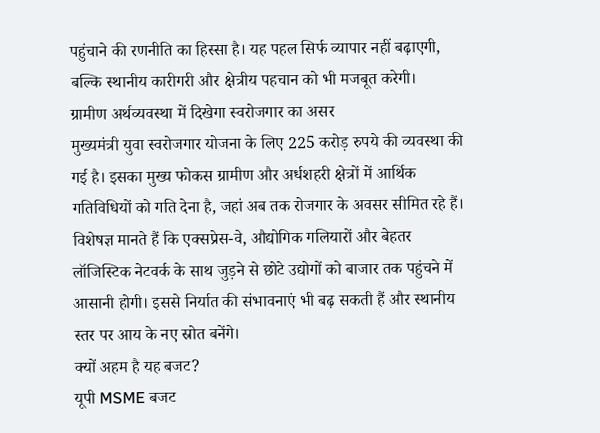पहुंचाने की रणनीति का हिस्सा है। यह पहल सिर्फ व्यापार नहीं बढ़ाएगी, बल्कि स्थानीय कारीगरी और क्षेत्रीय पहचान को भी मजबूत करेगी।
ग्रामीण अर्थव्यवस्था में दिखेगा स्वरोजगार का असर
मुख्यमंत्री युवा स्वरोजगार योजना के लिए 225 करोड़ रुपये की व्यवस्था की गई है। इसका मुख्य फोकस ग्रामीण और अर्धशहरी क्षेत्रों में आर्थिक गतिविधियों को गति देना है, जहां अब तक रोजगार के अवसर सीमित रहे हैं।
विशेषज्ञ मानते हैं कि एक्सप्रेस-वे, औद्योगिक गलियारों और बेहतर लॉजिस्टिक नेटवर्क के साथ जुड़ने से छोटे उद्योगों को बाजार तक पहुंचने में आसानी होगी। इससे निर्यात की संभावनाएं भी बढ़ सकती हैं और स्थानीय स्तर पर आय के नए स्रोत बनेंगे।
क्यों अहम है यह बजट?
यूपी MSME बजट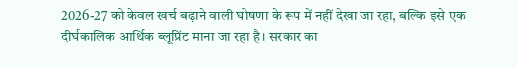2026-27 को केवल खर्च बढ़ाने वाली घोषणा के रूप में नहीं देखा जा रहा, बल्कि इसे एक दीर्घकालिक आर्थिक ब्लूप्रिंट माना जा रहा है। सरकार का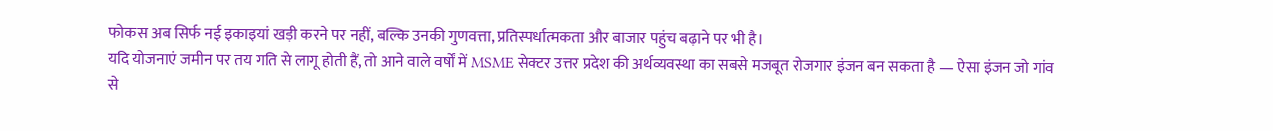फोकस अब सिर्फ नई इकाइयां खड़ी करने पर नहीं, बल्कि उनकी गुणवत्ता, प्रतिस्पर्धात्मकता और बाजार पहुंच बढ़ाने पर भी है।
यदि योजनाएं जमीन पर तय गति से लागू होती हैं, तो आने वाले वर्षों में MSME सेक्टर उत्तर प्रदेश की अर्थव्यवस्था का सबसे मजबूत रोजगार इंजन बन सकता है — ऐसा इंजन जो गांव से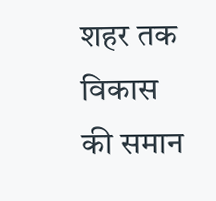शहर तक विकास की समान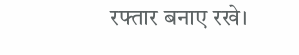रफ्तार बनाए रखे।